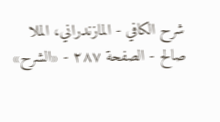شرح الكافي - المازندراني، الملا صالح - الصفحة ٢٨٧ - «الشرح»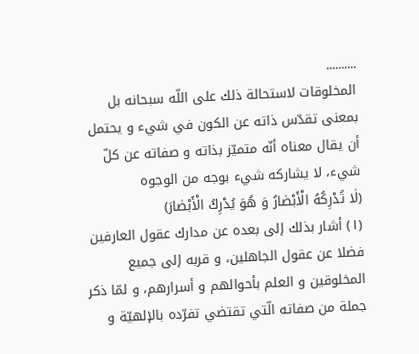..........
المخلوقات لاستحالة ذلك على اللّه سبحانه بل بمعنى تقدّس ذاته عن الكون في شيء و يحتمل أن يقال معناه أنّه متميّز بذاته و صفاته عن كلّ شيء، لا يشاركه شيء بوجه من الوجوه
(لٰا تُدْرِكُهُ الْأَبْصٰارُ وَ هُوَ يُدْرِكُ الْأَبْصٰارَ)
(١) أشار بذلك إلى بعده عن مدارك عقول العارفين فضلا عن عقول الجاهلين، و قربه إلى جميع المخلوقين و العلم بأحوالهم و أسرارهم، و لمّا ذكر جملة من صفاته الّتي تقتضي تفرّده بالإلهيّة و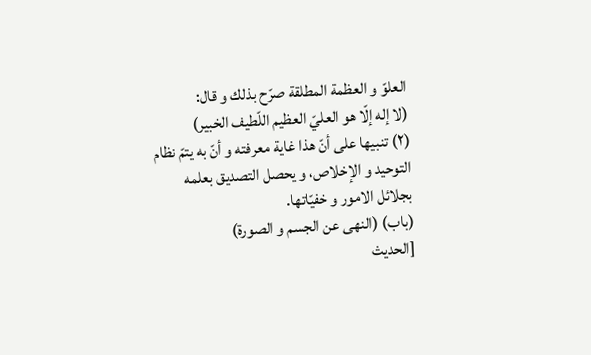العلوّ و العظمة المطلقة صرّح بذلك و قال:
(لا إله إلّا هو العليّ العظيم اللّطيف الخبير)
(٢) تنبيها على أنّ هذا غاية معرفته و أنّ به يتمّ نظام التوحيد و الإخلاص، و يحصل التصديق بعلمه بجلائل الامور و خفيّاتها.
(باب) (النهى عن الجسم و الصورة)
[الحديث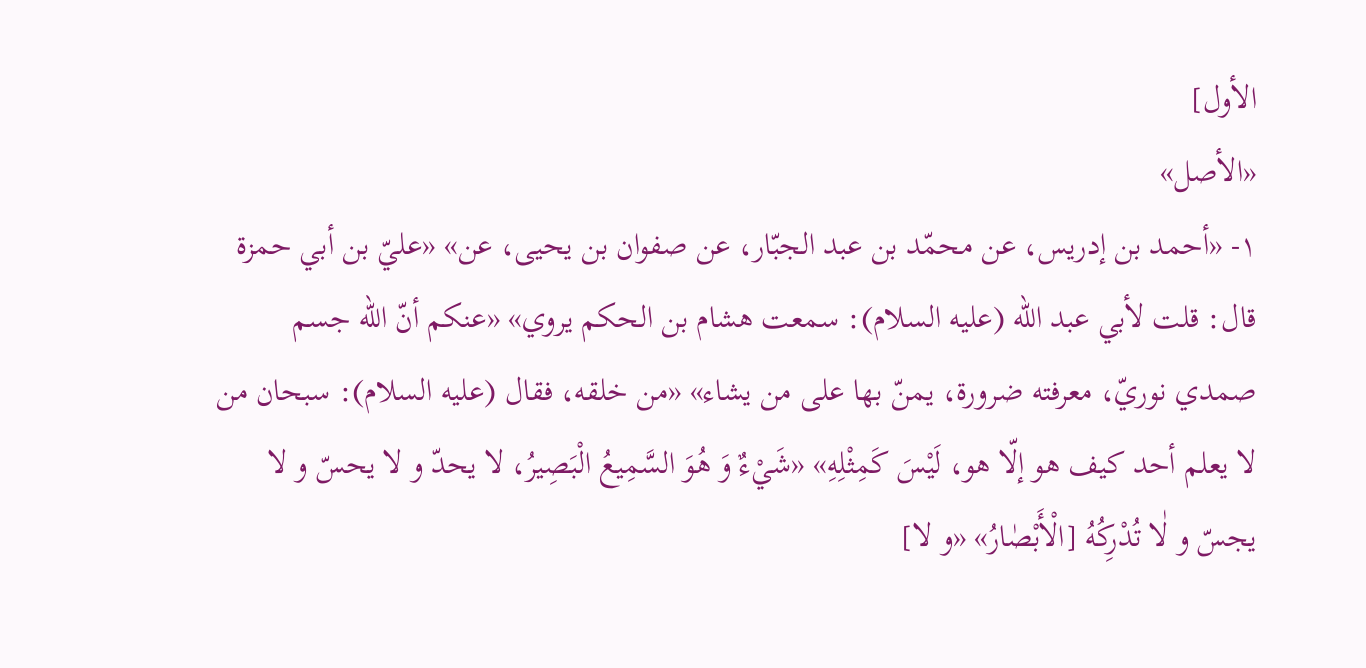الأول]
«الأصل»
١- «أحمد بن إدريس، عن محمّد بن عبد الجبّار، عن صفوان بن يحيى، عن» «عليّ بن أبي حمزة قال: قلت لأبي عبد اللّه (عليه السلام): سمعت هشام بن الحكم يروي» «عنكم أنّ اللّه جسم صمدي نوريّ، معرفته ضرورة، يمنّ بها على من يشاء» «من خلقه، فقال (عليه السلام): سبحان من لا يعلم أحد كيف هو إلّا هو، لَيْسَ كَمِثْلِهِ» «شَيْءٌ وَ هُوَ السَّمِيعُ الْبَصِيرُ، لا يحدّ و لا يحسّ و لا يجسّ و لٰا تُدْرِكُهُ [الْأَبْصٰارُ» «و لا]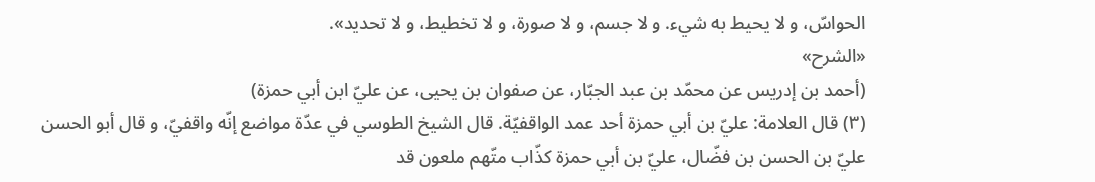الحواسّ، و لا يحيط به شيء. و لا جسم، و لا صورة، و لا تخطيط، و لا تحديد».
«الشرح»
(أحمد بن إدريس عن محمّد بن عبد الجبّار، عن صفوان بن يحيى، عن عليّ ابن أبي حمزة)
(٣) قال العلامة: عليّ بن أبي حمزة أحد عمد الواقفيّة. قال الشيخ الطوسي في عدّة مواضع إنّه واقفيّ، و قال أبو الحسن عليّ بن الحسن بن فضّال، عليّ بن أبي حمزة كذّاب متّهم ملعون قد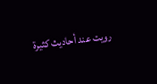رويت عند أحاديث كثيرة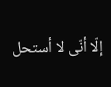إلّا أنّى لا أستحل